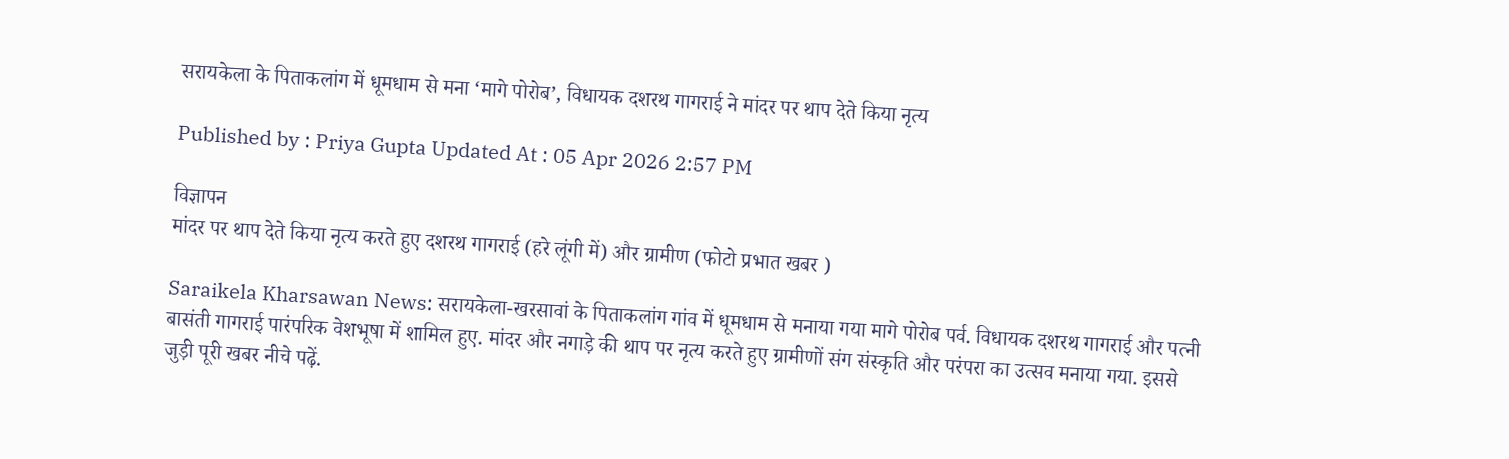सरायकेला के पिताकलांग में धूमधाम से मना ‘मागे पोरोब’, विधायक दशरथ गागराई ने मांदर पर थाप देते किया नृत्य

Published by : Priya Gupta Updated At : 05 Apr 2026 2:57 PM

विज्ञापन
मांदर पर थाप देते किया नृत्य करते हुए दशरथ गागराई (हरे लूंगी में) और ग्रामीण (फोटो प्रभात खबर )

Saraikela Kharsawan News: सरायकेला-खरसावां के पिताकलांग गांव में धूमधाम से मनाया गया मागे पोरोब पर्व. विधायक दशरथ गागराई और पत्नी बासंती गागराई पारंपरिक वेशभूषा में शामिल हुए. मांदर और नगाड़े की थाप पर नृत्य करते हुए ग्रामीणों संग संस्कृति और परंपरा का उत्सव मनाया गया. इससे जुड़ी पूरी खबर नीचे पढ़ें.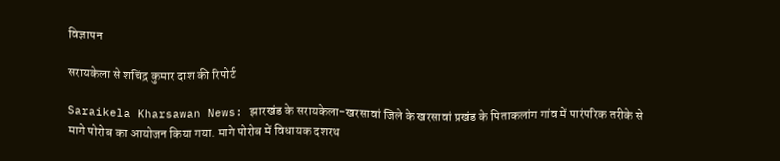विज्ञापन

सरायकेला से शचिंद्र कुमार दाश की रिपोर्ट

Saraikela Kharsawan News: झारखंड के सरायकेला-खरसावां जिले के खरसावां प्रखंड के पिताकलांग गांव में पारंपरिक तरीके से मागे पोरोब का आयोजन किया गया. मागे पोरोब में विधायक दशरथ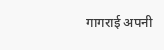गागराई अपनी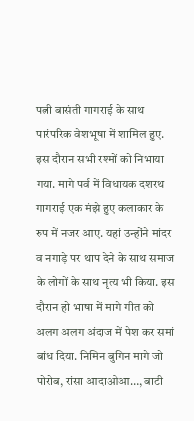पत्नी बासंती गागराई के साथ पारंपरिक वेशभूषा में शामिल हुए. इस दौरान सभी रश्मों को निभाया गया. मागे पर्व में विधायक दशरथ गागराई एक मंझे हुए कलाकार के रुप में नजर आए. यहां उन्होंने मांदर व नगाड़े पर थाप देने के साथ समाज के लोगों के साथ नृत्य भी किया. इस दौरान हो भाषा में मागे गीत को अलग अलग अंदाज में पेश कर समां बांध दिया. निमिन बुगिन मागे जो पोरोब, रांसा आदाओआ…, बाटी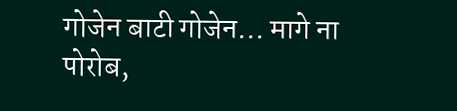गोजेन बाटी गोजेन… मागे ना पोरोब,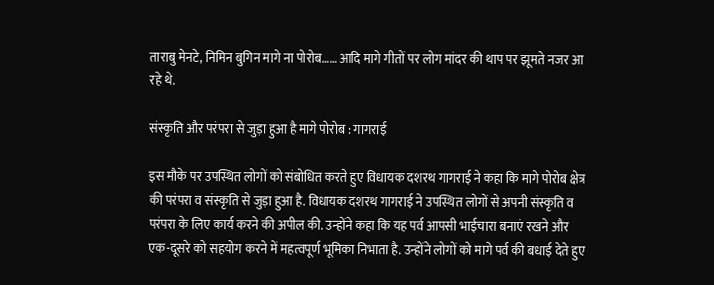ताराबु मेनटे, निमिन बुगिन मागे ना पोरोब…… आदि मागे गीतों पर लोग मांदर की थाप पर झूमते नजर आ रहे थे.

संस्कृति और परंपरा से जुड़ा हुआ है मागे पोरोब : गागराई

इस मौके पर उपस्थित लोगों को संबोधित करते हुए विधायक दशरथ गागराई ने कहा कि मागे पोरोब क्षेत्र की परंपरा व संस्कृति से जुड़ा हुआ है. विधायक दशरथ गागराई ने उपस्थित लोगों से अपनी संस्कृति व परंपरा के लिए कार्य करने की अपील की. उन्होंने कहा कि यह पर्व आपसी भाईचारा बनाएं रखने और एक-दूसरे को सहयोग करने में महत्वपूर्ण भूमिका निभाता है. उन्होंने लोगों को मागे पर्व की बधाई देते हुए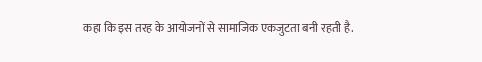कहा कि इस तरह के आयोजनों से सामाजिक एकजुटता बनी रहती है.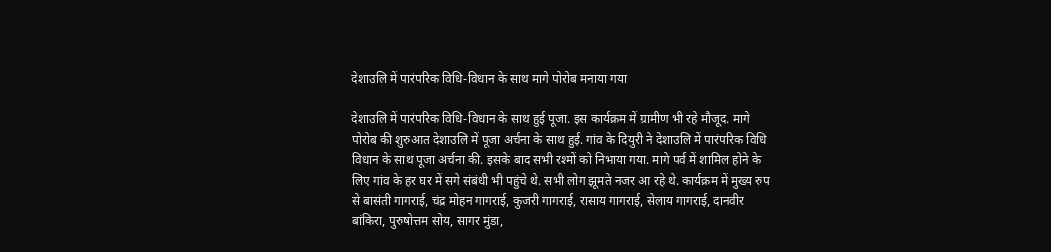देशाउलि में पारंपरिक विधि-विधान के साथ मागे पोरोब मनाया गया

देशाउलि में पारंपरिक विधि-विधान के साथ हुई पूजा. इस कार्यक्रम में ग्रामीण भी रहे मौजूद. मागे पोरोब की शुरुआत देशाउलि में पूजा अर्चना के साथ हुई. गांव के दियुरी ने देशाउलि में पारंपरिक विधि विधान के साथ पूजा अर्चना की. इसके बाद सभी रश्मों को निभाया गया. मागे पर्व में शामिल होने के लिए गांव के हर घर में सगे संबंधी भी पहुंचे थे. सभी लोग झूमते नजर आ रहे थे. कार्यक्रम में मुख्य रुप से बासंती गागराई, चंद्र मोहन गागराई, कुजरी गागराई, रासाय गागराई, सेलाय गागराई, दानवीर बांकिरा, पुरुषोत्तम सोय, सागर मुंडा,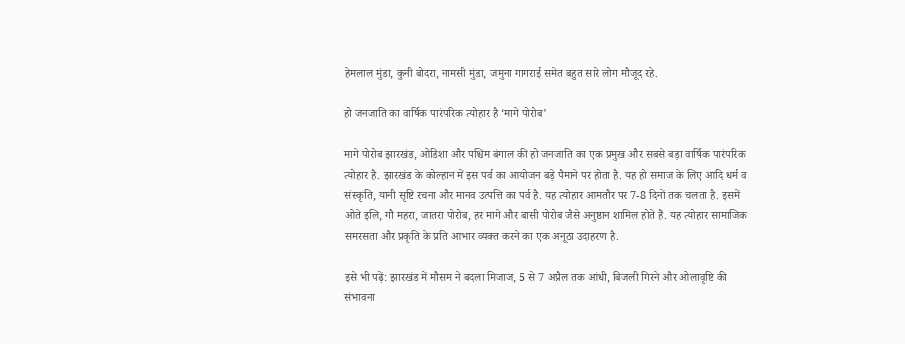हेमलाल मुंडा, कुनी बोदरा, नामसी मुंडा, जमुना गागराई समेत बहुत सारे लोग मौजूद रहे.

हो जनजाति का वार्षिक पारंपरिक त्योहार है ‘मागे पोरोब’

मागे पोरोब झारखंड, ओडिशा और पश्चिम बंगाल की हो जनजाति का एक प्रमुख और सबसे बड़ा वार्षिक पारंपरिक त्योहार है. झारखंड के कोल्हान में इस पर्व का आयोजन बड़े पैमाने पर होता है. यह हो समाज के लिए आदि धर्म व संस्कृति, यानी सृष्टि रचना और मानव उत्पत्ति का पर्व है. यह त्योहार आमतौर पर 7-8 दिनों तक चलता है. इसमें ओते इलि, गौ महरा, जातरा पोरोब, हर मागे और बासी पोरोब जैसे अनुष्ठान शामिल होते हैं. यह त्योहार सामाजिक समरसता और प्रकृति के प्रति आभार व्यक्त करने का एक अनूठा उदाहरण है.

इसे भी पढ़ें: झारखंड में मौसम ने बदला मिजाज, 5 से 7 अप्रैल तक आंधी, बिजली गिरने और ओलावृष्टि की संभावना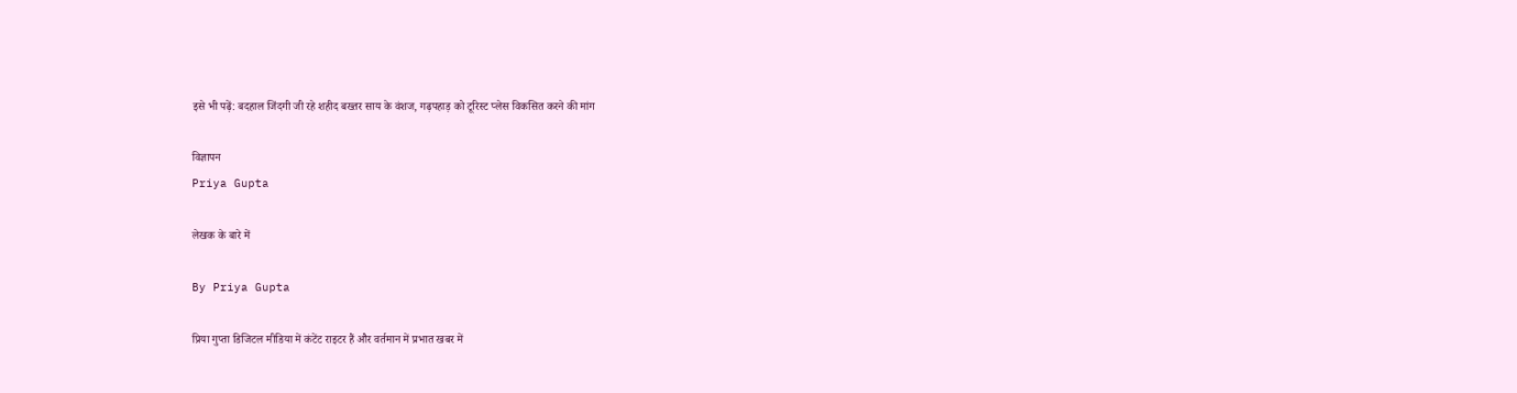इसे भी पढ़ें: बदहाल जिंदगी जी रहे शहीद बख्तर साय के वंशज, गढ़पहाड़ को टूरिस्ट प्लेस विकसित करने की मांग

विज्ञापन
Priya Gupta

लेखक के बारे में

By Priya Gupta

प्रिया गुप्ता डिजिटल मीडिया में कंटेंट राइटर हैं और वर्तमान में प्रभात खबर में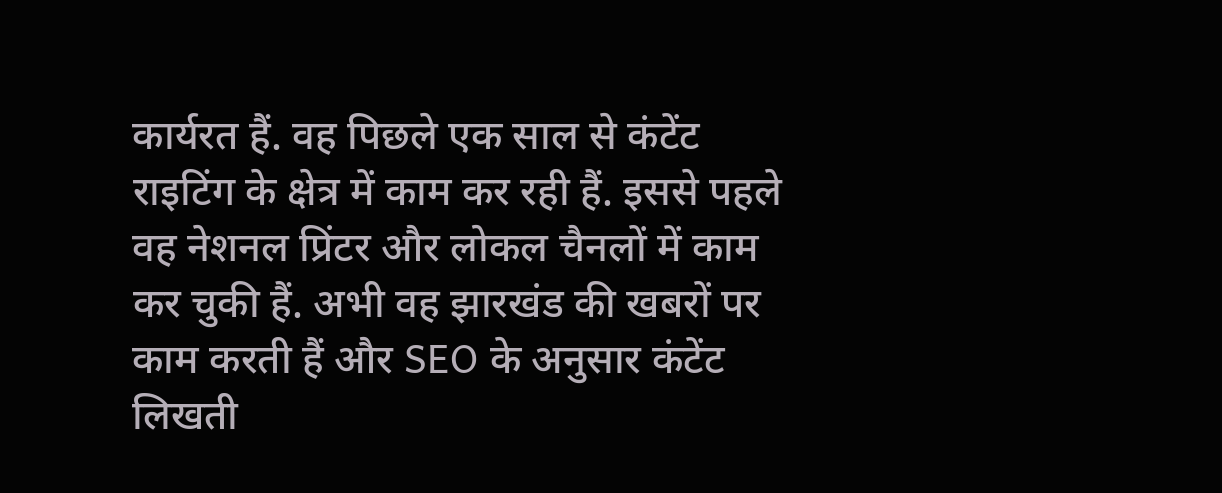कार्यरत हैं. वह पिछले एक साल से कंटेंट राइटिंग के क्षेत्र में काम कर रही हैं. इससे पहले वह नेशनल प्रिंटर और लोकल चैनलों में काम कर चुकी हैं. अभी वह झारखंड की खबरों पर काम करती हैं और SEO के अनुसार कंटेंट लिखती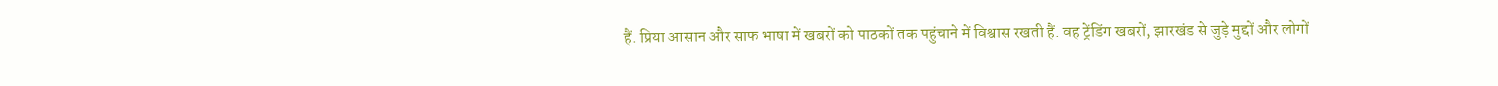हैं. प्रिया आसान और साफ भाषा में खबरों को पाठकों तक पहुंचाने में विश्वास रखती हैं. वह ट्रेंडिंग खबरों, झारखंड से जुड़े मुद्दों और लोगों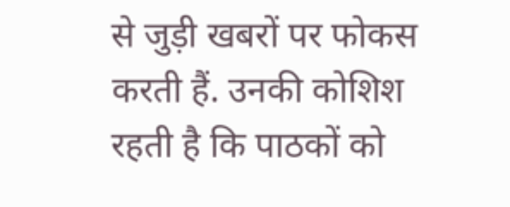से जुड़ी खबरों पर फोकस करती हैं. उनकी कोशिश रहती है कि पाठकों को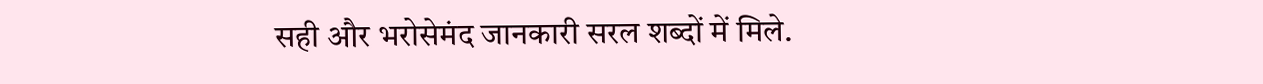सही और भरोसेमंद जानकारी सरल शब्दों में मिले.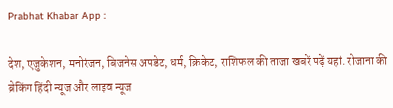Prabhat Khabar App :

देश, एजुकेशन, मनोरंजन, बिजनेस अपडेट, धर्म, क्रिकेट, राशिफल की ताजा खबरें पढ़ें यहां. रोजाना की ब्रेकिंग हिंदी न्यूज और लाइव न्यूज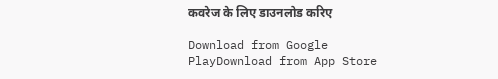कवरेज के लिए डाउनलोड करिए

Download from Google PlayDownload from App Store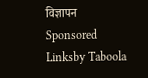विज्ञापन
Sponsored Linksby Taboola